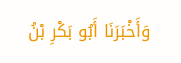وَأَخْبَرَنَا أَبُو بَكْرِ بْنُ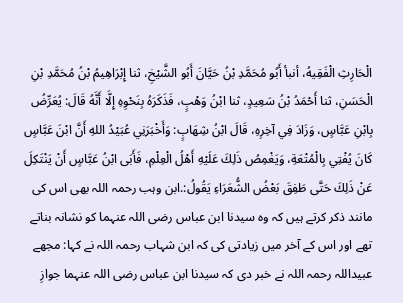الْحَارِثِ الْفَقِيهُ، أنبأ أَبُو مُحَمَّدِ بْنُ حَيَّانَ أَبُو الشَّيْخِ، ثنا إِبْرَاهِيمُ بْنُ مُحَمَّدِ بْنِ الْحَسَنِ، ثنا أَحْمَدُ بْنُ سَعِيدٍ، ثنا ابْنُ وَهْبٍ، فَذَكَرَهُ بِنَحْوِهِ إِلَّا أَنَّهُ قَالَ: يُعَرِّضُ بِابْنِ عَبَّاسٍ، وَزَادَ فِي آخِرِهِ، قَالَ ابْنُ شِهَابٍ: وَأَخْبَرَنِي عُبَيْدُ اللهِ أَنَّ ابْنَ عَبَّاسٍ كَانَ يُفْتِي بِالْمُتْعَةِ، وَيَغْمِصُ ذَلِكَ عَلَيْهِ أَهْلُ الْعِلْمِ، فَأَبَى ابْنُ عَبَّاسٍ أَنْ يَنْتَكِلَ عَنْ ذَلِكَ حَتَّى طَفِقَ بَعْضُ الشُّعَرَاءِ يَقُولُ:.ابن وہب رحمہ اللہ بھی اس کی مانند ذکر کرتے ہیں کہ وہ سیدنا ابن عباس رضی اللہ عنہما کو نشانہ بناتے تھے اور اس کے آخر میں زیادتی کی کہ ابن شہاب رحمہ اللہ نے کہا: مجھے عبیداللہ رحمہ اللہ نے خبر دی کہ سیدنا ابن عباس رضی اللہ عنہما جوازِ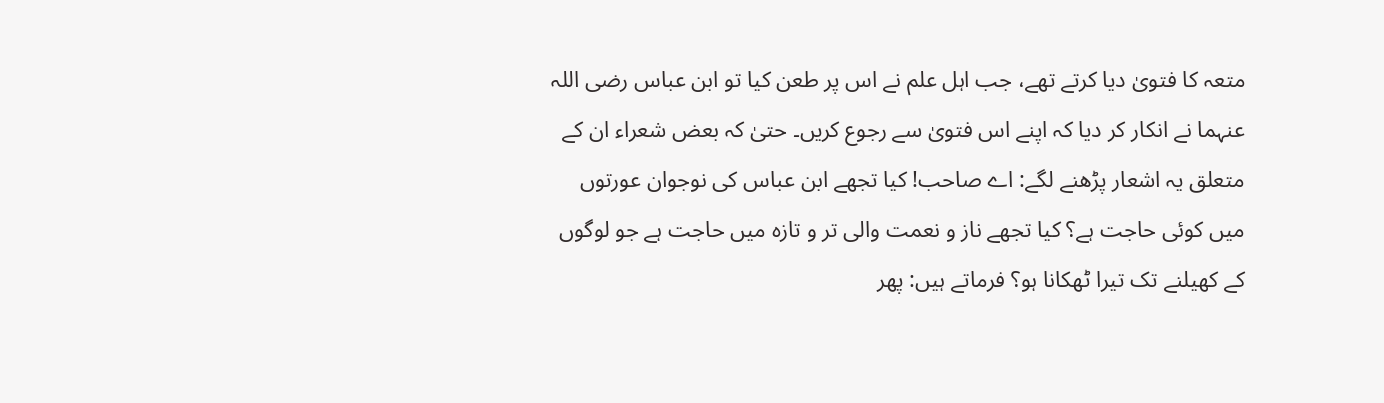متعہ کا فتویٰ دیا کرتے تھے، جب اہل علم نے اس پر طعن کیا تو ابن عباس رضی اللہ عنہما نے انکار کر دیا کہ اپنے اس فتویٰ سے رجوع کریں۔ حتیٰ کہ بعض شعراء ان کے متعلق یہ اشعار پڑھنے لگے: اے صاحب! کیا تجھے ابن عباس کی نوجوان عورتوں میں کوئی حاجت ہے؟ کیا تجھے ناز و نعمت والی تر و تازہ میں حاجت ہے جو لوگوں کے کھیلنے تک تیرا ٹھکانا ہو؟ فرماتے ہیں: پھر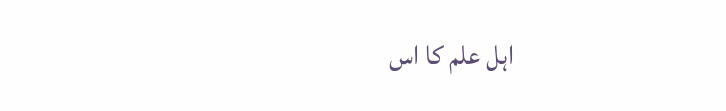اہل علم کا اس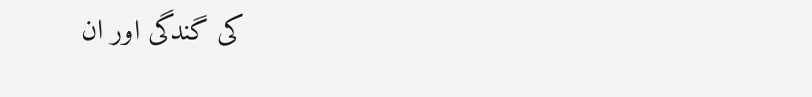کی گندگی اور ان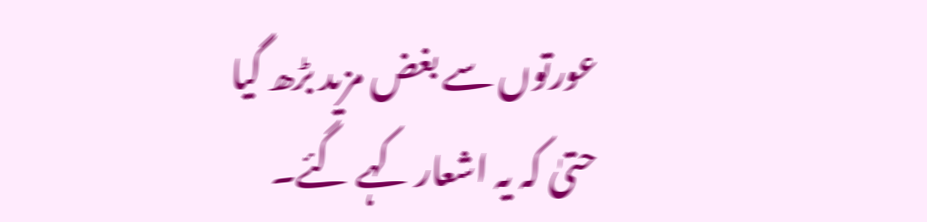عورتوں سے بغض مزید بڑھ گیا حتیٰ کہ یہ اشعار کہے گئے۔